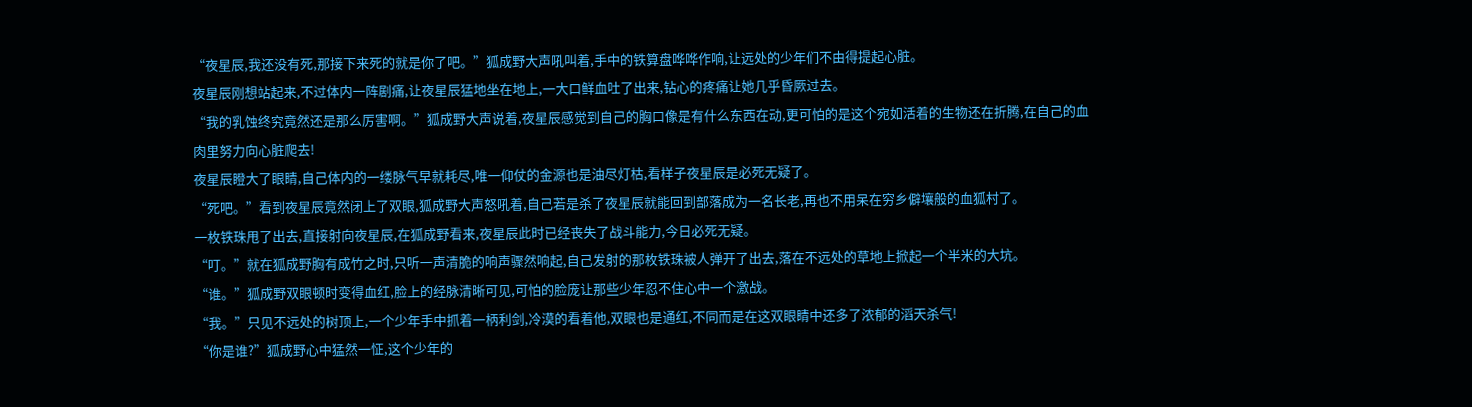“夜星辰,我还没有死,那接下来死的就是你了吧。”狐成野大声吼叫着,手中的铁算盘哗哗作响,让远处的少年们不由得提起心脏。
夜星辰刚想站起来,不过体内一阵剧痛,让夜星辰猛地坐在地上,一大口鲜血吐了出来,钻心的疼痛让她几乎昏厥过去。
“我的乳蚀终究竟然还是那么厉害啊。”狐成野大声说着,夜星辰感觉到自己的胸口像是有什么东西在动,更可怕的是这个宛如活着的生物还在折腾,在自己的血肉里努力向心脏爬去!
夜星辰瞪大了眼睛,自己体内的一缕脉气早就耗尽,唯一仰仗的金源也是油尽灯枯,看样子夜星辰是必死无疑了。
“死吧。”看到夜星辰竟然闭上了双眼,狐成野大声怒吼着,自己若是杀了夜星辰就能回到部落成为一名长老,再也不用呆在穷乡僻壤般的血狐村了。
一枚铁珠甩了出去,直接射向夜星辰,在狐成野看来,夜星辰此时已经丧失了战斗能力,今日必死无疑。
“叮。”就在狐成野胸有成竹之时,只听一声清脆的响声骤然响起,自己发射的那枚铁珠被人弹开了出去,落在不远处的草地上掀起一个半米的大坑。
“谁。”狐成野双眼顿时变得血红,脸上的经脉清晰可见,可怕的脸庞让那些少年忍不住心中一个激战。
“我。”只见不远处的树顶上,一个少年手中抓着一柄利剑,冷漠的看着他,双眼也是通红,不同而是在这双眼睛中还多了浓郁的滔天杀气!
“你是谁?”狐成野心中猛然一怔,这个少年的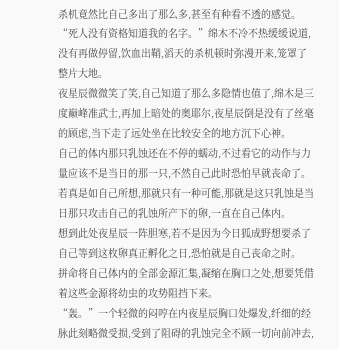杀机竟然比自己多出了那么多,甚至有种看不透的感觉。
“死人没有资格知道我的名字。”绵木不冷不热缓缓说道,没有再做停留,饮血出鞘,滔天的杀机顿时弥漫开来,笼罩了整片大地。
夜星辰微微笑了笑,自己知道了那么多隐情也值了,绵木是三度巅峰准武士,再加上暗处的奥耶尔,夜星辰倒是没有了丝毫的顾虑,当下走了远处坐在比较安全的地方沉下心神。
自己的体内那只乳蚀还在不停的蠕动,不过看它的动作与力量应该不是当日的那一只,不然自己此时恐怕早就丧命了。
若真是如自己所想,那就只有一种可能,那就是这只乳蚀是当日那只攻击自己的乳蚀所产下的卵,一直在自己体内。
想到此处夜星辰一阵胆寒,若不是因为今日狐成野想要杀了自己等到这枚卵真正孵化之日,恐怕就是自己丧命之时。
拼命将自己体内的全部金源汇集,凝缩在胸口之处,想要凭借着这些金源将幼虫的攻势阻挡下来。
“轰。”一个轻微的闷哼在内夜星辰胸口处爆发,纤细的经脉此刻略微受损,受到了阻碍的乳蚀完全不顾一切向前冲去,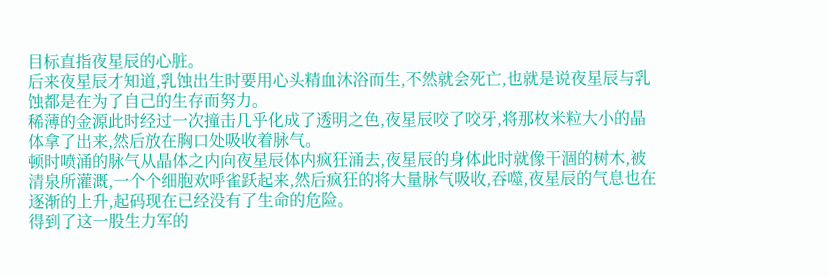目标直指夜星辰的心脏。
后来夜星辰才知道,乳蚀出生时要用心头精血沐浴而生,不然就会死亡,也就是说夜星辰与乳蚀都是在为了自己的生存而努力。
稀薄的金源此时经过一次撞击几乎化成了透明之色,夜星辰咬了咬牙,将那枚米粒大小的晶体拿了出来,然后放在胸口处吸收着脉气。
顿时喷涌的脉气从晶体之内向夜星辰体内疯狂涌去,夜星辰的身体此时就像干涸的树木,被清泉所灌溉,一个个细胞欢呼雀跃起来,然后疯狂的将大量脉气吸收,吞噬,夜星辰的气息也在逐渐的上升,起码现在已经没有了生命的危险。
得到了这一股生力军的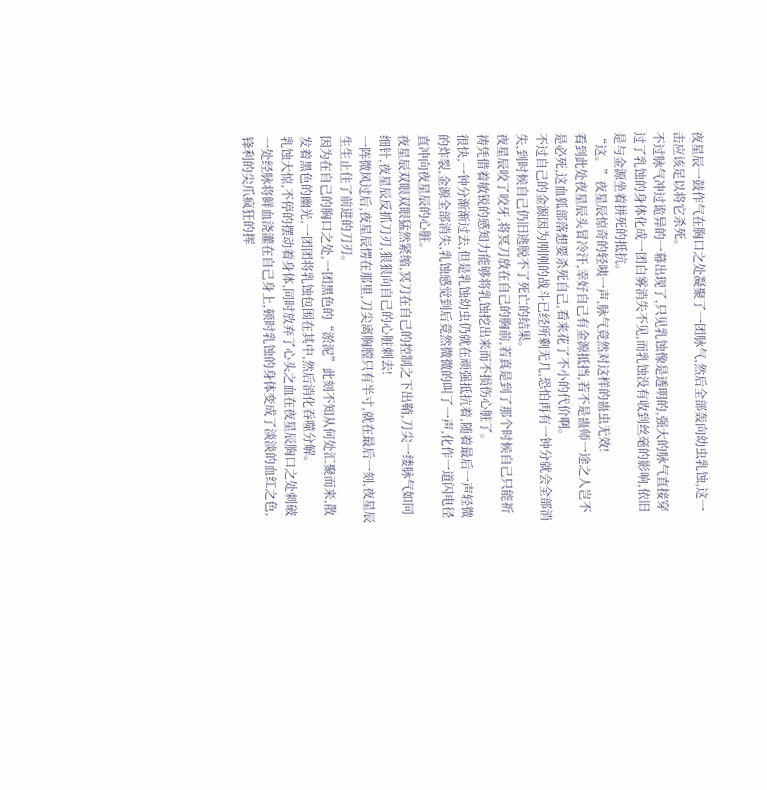夜星辰一鼓作气在胸口之处凝聚了一团脉气,然后全部轰向幼虫乳蚀,这一击应该足以将它杀死。
不过脉气冲过诡异的一幕出现了,只见乳蚀像是透明的,强大的脉气直接穿过了乳蚀的身体化成一团白雾消失不见,而乳蚀没有收到丝毫的影响,依旧是与金源坐着拼死的抵抗。
“这。”夜星辰惊奇的轻咦一声,脉气竟然对这样的蛊虫无效!
看到此处夜星辰头冒冷汗,幸好自己有金源抵挡,若不是蛊师一途之人岂不是必死,这血狐部落想要杀死自己,看来花了不小的代价啊。
不过自己的金源因为刚刚的战斗已经所剩无几,恐怕再有一钟分就会全部消失,到时候自己仍旧逃脱不了死亡的结果。
夜星辰咬了咬牙,将冥刀放在自己的胸前,若真是到了那个时候自己只能祈祷凭借着敏锐的感知力能够将乳蚀挖出来而不损伤心脏了。
很快,一钟分渐渐过去,但是乳蚀幼虫仍就在顽强抵抗着,随着最后一声轻微的炸裂,金源全部消失,乳蚀感觉到后竟然微微的叫了一声,化作一道闪电径直冲向夜星辰的心脏。
夜星辰双眼双眼猛然紧缩,冥刀在自己的控制之下出鞘,刀尖一缕脉气如同细针,夜星辰反抓刀刃,狠狠向自己的心脏刺去!
一阵微风过后,夜星辰愣在那里,刀尖离胸膛只有半寸,就在最后一刻,夜星辰生生止住了前进的刀刃。
因为在自己的胸口之处,一团黑色的“淤泥”此刻不知从何处汇聚而来,散发着黑色的幽光,一团团将乳蚀包围在其中,然后消化吞噬分解。
乳蚀大惊,不停的摆动着身体,同时放弃了心头之血在夜星辰胸口之处刺破一处经脉将鲜血浇灌在自己身上,顿时乳蚀的身体变成了淡淡的血红之色,锋利的尖爪疯狂的挥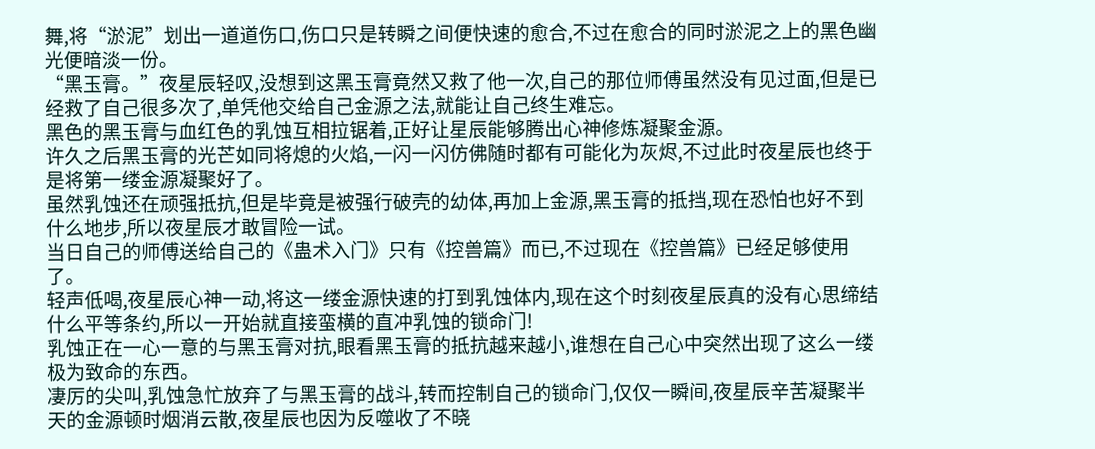舞,将“淤泥”划出一道道伤口,伤口只是转瞬之间便快速的愈合,不过在愈合的同时淤泥之上的黑色幽光便暗淡一份。
“黑玉膏。”夜星辰轻叹,没想到这黑玉膏竟然又救了他一次,自己的那位师傅虽然没有见过面,但是已经救了自己很多次了,单凭他交给自己金源之法,就能让自己终生难忘。
黑色的黑玉膏与血红色的乳蚀互相拉锯着,正好让星辰能够腾出心神修炼凝聚金源。
许久之后黑玉膏的光芒如同将熄的火焰,一闪一闪仿佛随时都有可能化为灰烬,不过此时夜星辰也终于是将第一缕金源凝聚好了。
虽然乳蚀还在顽强抵抗,但是毕竟是被强行破壳的幼体,再加上金源,黑玉膏的抵挡,现在恐怕也好不到什么地步,所以夜星辰才敢冒险一试。
当日自己的师傅送给自己的《蛊术入门》只有《控兽篇》而已,不过现在《控兽篇》已经足够使用了。
轻声低喝,夜星辰心神一动,将这一缕金源快速的打到乳蚀体内,现在这个时刻夜星辰真的没有心思缔结什么平等条约,所以一开始就直接蛮横的直冲乳蚀的锁命门!
乳蚀正在一心一意的与黑玉膏对抗,眼看黑玉膏的抵抗越来越小,谁想在自己心中突然出现了这么一缕极为致命的东西。
凄厉的尖叫,乳蚀急忙放弃了与黑玉膏的战斗,转而控制自己的锁命门,仅仅一瞬间,夜星辰辛苦凝聚半天的金源顿时烟消云散,夜星辰也因为反噬收了不晓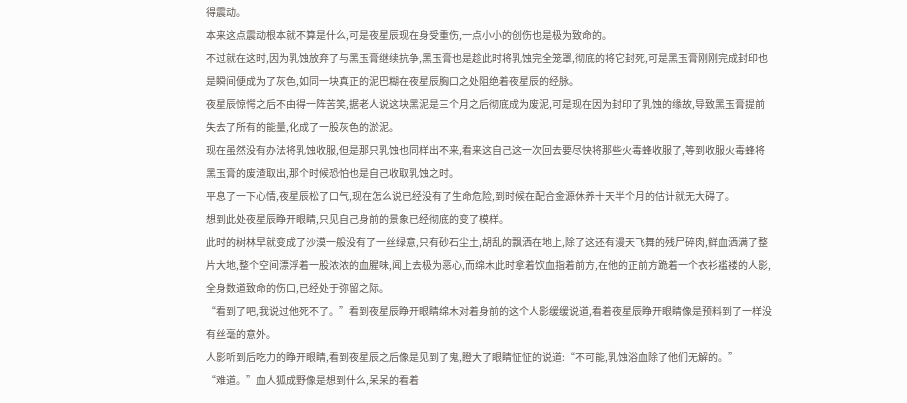得震动。
本来这点震动根本就不算是什么,可是夜星辰现在身受重伤,一点小小的创伤也是极为致命的。
不过就在这时,因为乳蚀放弃了与黑玉膏继续抗争,黑玉膏也是趁此时将乳蚀完全笼罩,彻底的将它封死,可是黑玉膏刚刚完成封印也是瞬间便成为了灰色,如同一块真正的泥巴糊在夜星辰胸口之处阻绝着夜星辰的经脉。
夜星辰惊愕之后不由得一阵苦笑,据老人说这块黑泥是三个月之后彻底成为废泥,可是现在因为封印了乳蚀的缘故,导致黑玉膏提前失去了所有的能量,化成了一股灰色的淤泥。
现在虽然没有办法将乳蚀收服,但是那只乳蚀也同样出不来,看来这自己这一次回去要尽快将那些火毒蜂收服了,等到收服火毒蜂将黑玉膏的废渣取出,那个时候恐怕也是自己收取乳蚀之时。
平息了一下心情,夜星辰松了口气,现在怎么说已经没有了生命危险,到时候在配合金源休养十天半个月的估计就无大碍了。
想到此处夜星辰睁开眼睛,只见自己身前的景象已经彻底的变了模样。
此时的树林早就变成了沙漠一般没有了一丝绿意,只有砂石尘土,胡乱的飘洒在地上,除了这还有漫天飞舞的残尸碎肉,鲜血洒满了整片大地,整个空间漂浮着一股浓浓的血腥味,闻上去极为恶心,而绵木此时拿着饮血指着前方,在他的正前方跪着一个衣衫褴褛的人影,全身数道致命的伤口,已经处于弥留之际。
“看到了吧,我说过他死不了。”看到夜星辰睁开眼睛绵木对着身前的这个人影缓缓说道,看着夜星辰睁开眼睛像是预料到了一样没有丝毫的意外。
人影听到后吃力的睁开眼睛,看到夜星辰之后像是见到了鬼,瞪大了眼睛怔怔的说道:“不可能,乳蚀浴血除了他们无解的。”
“难道。”血人狐成野像是想到什么,呆呆的看着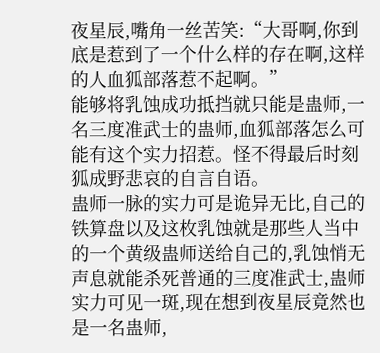夜星辰,嘴角一丝苦笑:“大哥啊,你到底是惹到了一个什么样的存在啊,这样的人血狐部落惹不起啊。”
能够将乳蚀成功抵挡就只能是蛊师,一名三度准武士的蛊师,血狐部落怎么可能有这个实力招惹。怪不得最后时刻狐成野悲哀的自言自语。
蛊师一脉的实力可是诡异无比,自己的铁算盘以及这枚乳蚀就是那些人当中的一个黄级蛊师送给自己的,乳蚀悄无声息就能杀死普通的三度准武士,蛊师实力可见一斑,现在想到夜星辰竟然也是一名蛊师,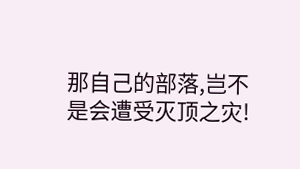那自己的部落,岂不是会遭受灭顶之灾!